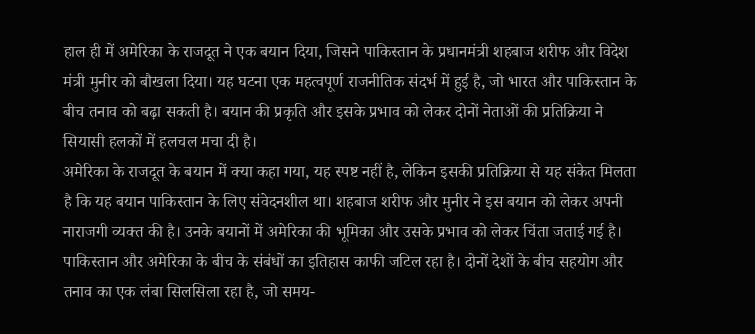हाल ही में अमेरिका के राजदूत ने एक बयान दिया, जिसने पाकिस्तान के प्रधानमंत्री शहबाज शरीफ और विदेश मंत्री मुनीर को बौखला दिया। यह घटना एक महत्वपूर्ण राजनीतिक संदर्भ में हुई है, जो भारत और पाकिस्तान के बीच तनाव को बढ़ा सकती है। बयान की प्रकृति और इसके प्रभाव को लेकर दोनों नेताओं की प्रतिक्रिया ने सियासी हलकों में हलचल मचा दी है।
अमेरिका के राजदूत के बयान में क्या कहा गया, यह स्पष्ट नहीं है, लेकिन इसकी प्रतिक्रिया से यह संकेत मिलता है कि यह बयान पाकिस्तान के लिए संवेदनशील था। शहबाज शरीफ और मुनीर ने इस बयान को लेकर अपनी नाराजगी व्यक्त की है। उनके बयानों में अमेरिका की भूमिका और उसके प्रभाव को लेकर चिंता जताई गई है।
पाकिस्तान और अमेरिका के बीच के संबंधों का इतिहास काफी जटिल रहा है। दोनों देशों के बीच सहयोग और तनाव का एक लंबा सिलसिला रहा है, जो समय-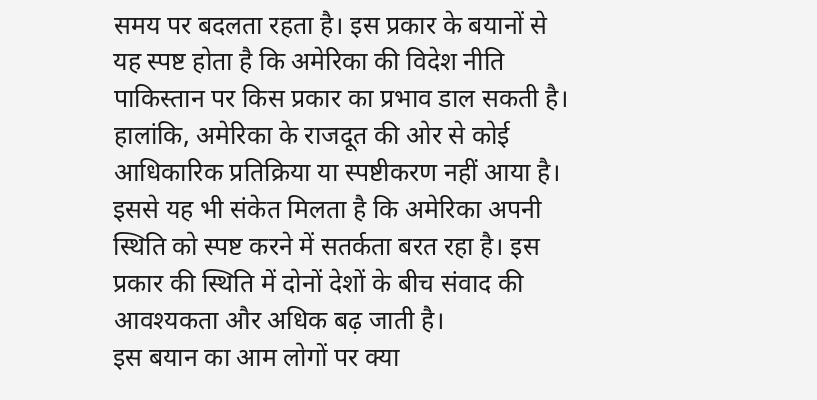समय पर बदलता रहता है। इस प्रकार के बयानों से यह स्पष्ट होता है कि अमेरिका की विदेश नीति पाकिस्तान पर किस प्रकार का प्रभाव डाल सकती है।
हालांकि, अमेरिका के राजदूत की ओर से कोई आधिकारिक प्रतिक्रिया या स्पष्टीकरण नहीं आया है। इससे यह भी संकेत मिलता है कि अमेरिका अपनी स्थिति को स्पष्ट करने में सतर्कता बरत रहा है। इस प्रकार की स्थिति में दोनों देशों के बीच संवाद की आवश्यकता और अधिक बढ़ जाती है।
इस बयान का आम लोगों पर क्या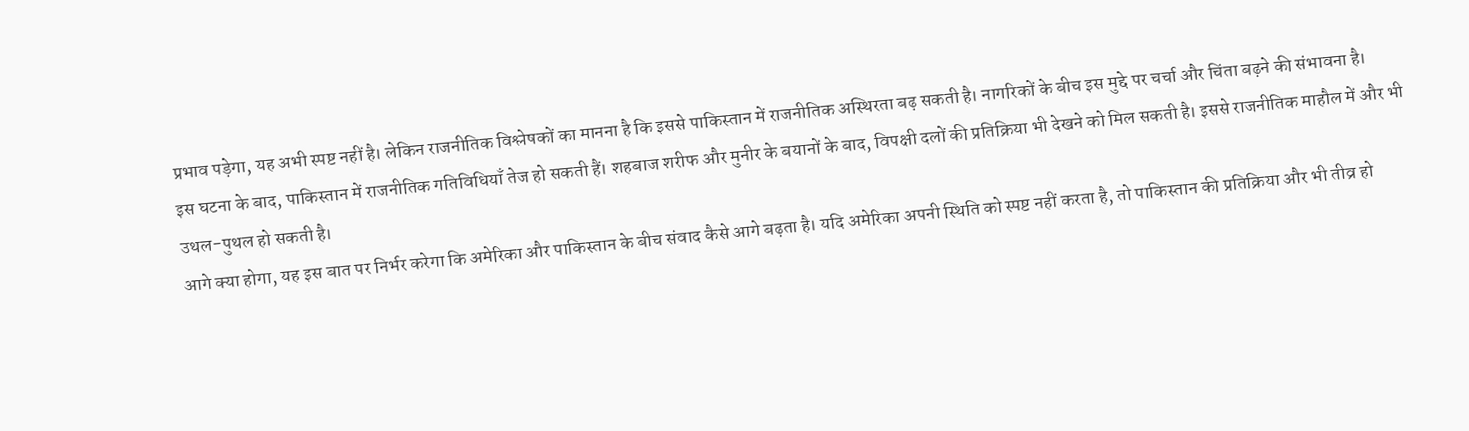प्रभाव पड़ेगा, यह अभी स्पष्ट नहीं है। लेकिन राजनीतिक विश्लेषकों का मानना है कि इससे पाकिस्तान में राजनीतिक अस्थिरता बढ़ सकती है। नागरिकों के बीच इस मुद्दे पर चर्चा और चिंता बढ़ने की संभावना है।
इस घटना के बाद, पाकिस्तान में राजनीतिक गतिविधियाँ तेज हो सकती हैं। शहबाज शरीफ और मुनीर के बयानों के बाद, विपक्षी दलों की प्रतिक्रिया भी देखने को मिल सकती है। इससे राजनीतिक माहौल में और भी उथल-पुथल हो सकती है।
आगे क्या होगा, यह इस बात पर निर्भर करेगा कि अमेरिका और पाकिस्तान के बीच संवाद कैसे आगे बढ़ता है। यदि अमेरिका अपनी स्थिति को स्पष्ट नहीं करता है, तो पाकिस्तान की प्रतिक्रिया और भी तीव्र हो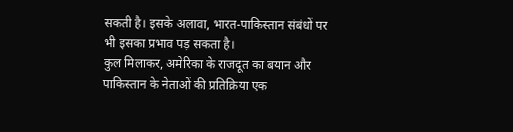सकती है। इसके अलावा, भारत-पाकिस्तान संबंधों पर भी इसका प्रभाव पड़ सकता है।
कुल मिलाकर, अमेरिका के राजदूत का बयान और पाकिस्तान के नेताओं की प्रतिक्रिया एक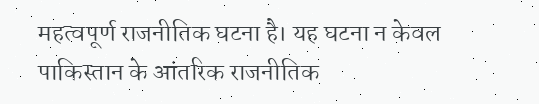महत्वपूर्ण राजनीतिक घटना है। यह घटना न केवल पाकिस्तान के आंतरिक राजनीतिक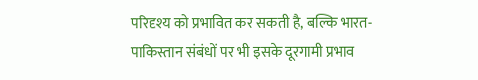परिदृश्य को प्रभावित कर सकती है, बल्कि भारत-पाकिस्तान संबंधों पर भी इसके दूरगामी प्रभाव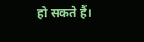हो सकते हैं।